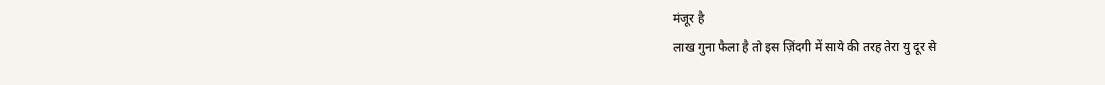मंजूर है
लाख गुना फैला है तो इस ज़िंदगी में साये की तरह तेरा यु दूर से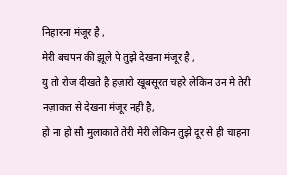निहारना मंजूर है ,
मेरी बचपन की झूले पे तुझे देखना मंजूर है ,
यु तो रोज दीखते है हज़ारो खूबसूरत चहरे लेकिन उन मे तेरी नज़ाकत से देखना मंजूर नही है,
हो ना हो सौ मुलाकाते तेरी मेरी लेकिन तुझे दूर से ही चाहना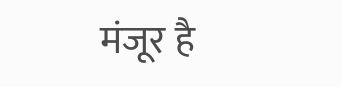मंजूर है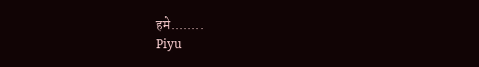हमे........
Piyu